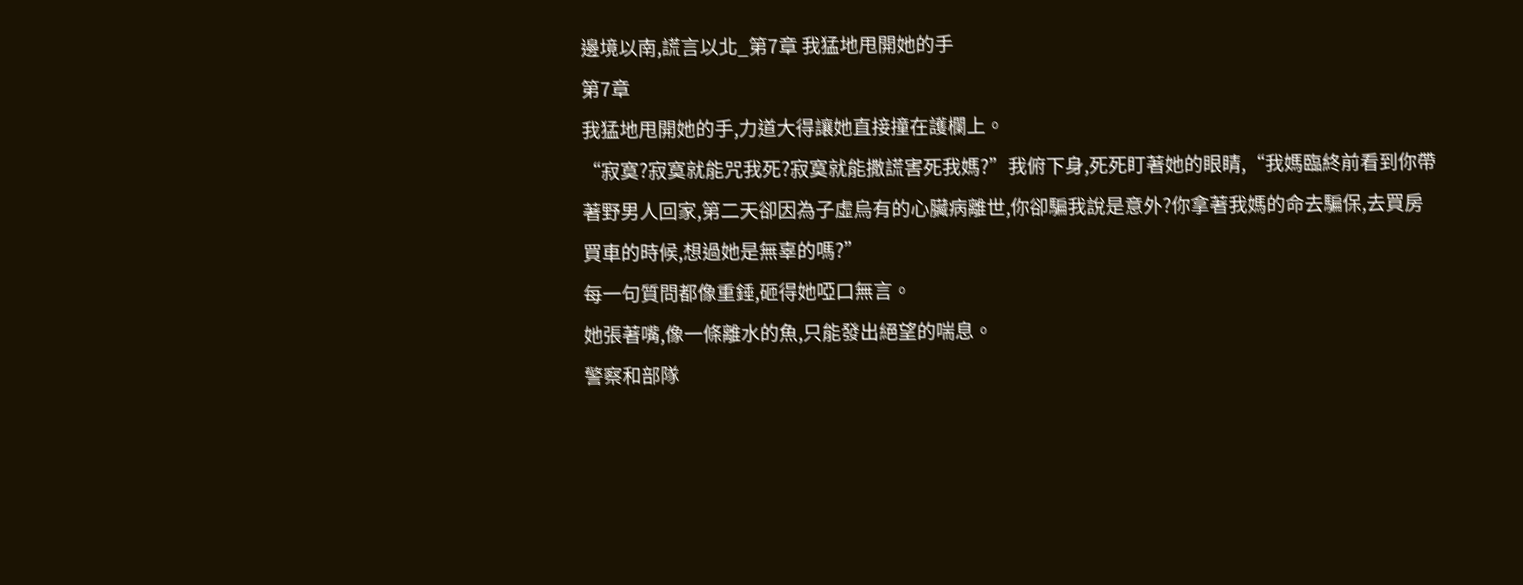邊境以南,謊言以北_第7章 我猛地甩開她的手
第7章
我猛地甩開她的手,力道大得讓她直接撞在護欄上。
“寂寞?寂寞就能咒我死?寂寞就能撒謊害死我媽?”我俯下身,死死盯著她的眼睛,“我媽臨終前看到你帶著野男人回家,第二天卻因為子虛烏有的心臟病離世,你卻騙我說是意外?你拿著我媽的命去騙保,去買房買車的時候,想過她是無辜的嗎?”
每一句質問都像重錘,砸得她啞口無言。
她張著嘴,像一條離水的魚,只能發出絕望的喘息。
警察和部隊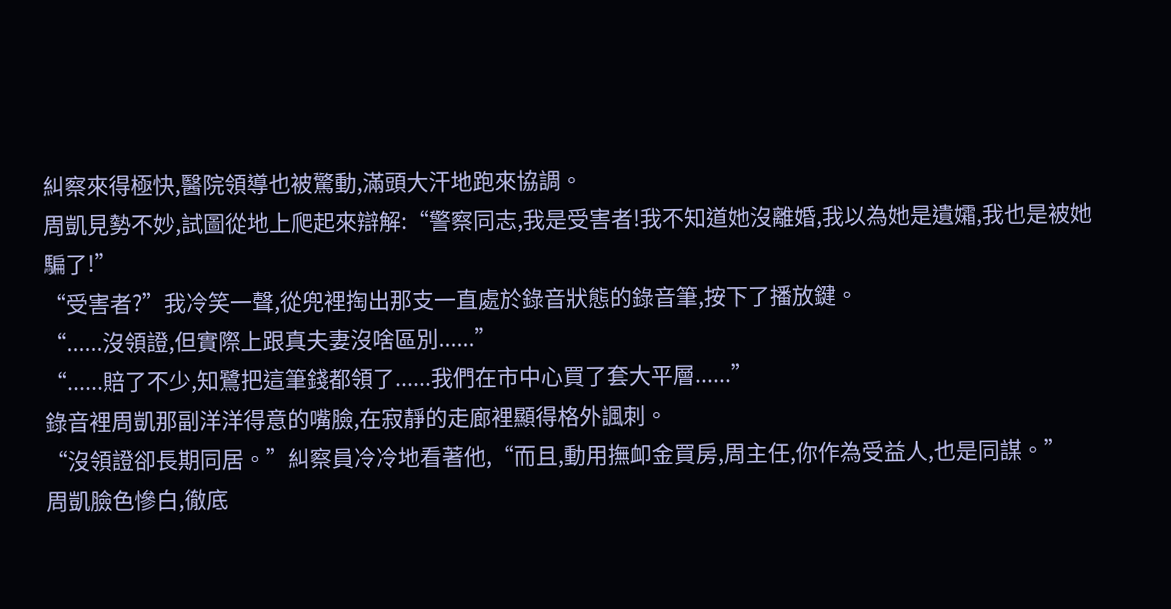糾察來得極快,醫院領導也被驚動,滿頭大汗地跑來協調。
周凱見勢不妙,試圖從地上爬起來辯解:“警察同志,我是受害者!我不知道她沒離婚,我以為她是遺孀,我也是被她騙了!”
“受害者?”我冷笑一聲,從兜裡掏出那支一直處於錄音狀態的錄音筆,按下了播放鍵。
“......沒領證,但實際上跟真夫妻沒啥區別......”
“......賠了不少,知鷺把這筆錢都領了......我們在市中心買了套大平層......”
錄音裡周凱那副洋洋得意的嘴臉,在寂靜的走廊裡顯得格外諷刺。
“沒領證卻長期同居。”糾察員冷冷地看著他,“而且,動用撫卹金買房,周主任,你作為受益人,也是同謀。”
周凱臉色慘白,徹底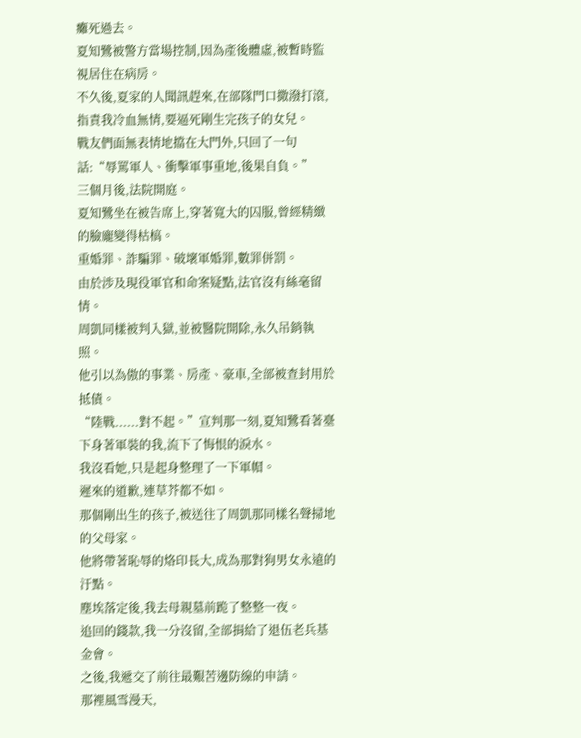癱死過去。
夏知鷺被警方當場控制,因為產後體虛,被暫時監視居住在病房。
不久後,夏家的人聞訊趕來,在部隊門口撒潑打滾,指責我冷血無情,要逼死剛生完孩子的女兒。
戰友們面無表情地擋在大門外,只回了一句話:“辱罵軍人、衝擊軍事重地,後果自負。”
三個月後,法院開庭。
夏知鷺坐在被告席上,穿著寬大的囚服,曾經精緻的臉龐變得枯槁。
重婚罪、詐騙罪、破壞軍婚罪,數罪併罰。
由於涉及現役軍官和命案疑點,法官沒有絲毫留情。
周凱同樣被判入獄,並被醫院開除,永久吊銷執照。
他引以為傲的事業、房產、豪車,全部被查封用於抵債。
“陸戰......對不起。”宣判那一刻,夏知鷺看著臺下身著軍裝的我,流下了悔恨的淚水。
我沒看她,只是起身整理了一下軍帽。
遲來的道歉,連草芥都不如。
那個剛出生的孩子,被送往了周凱那同樣名聲掃地的父母家。
他將帶著恥辱的烙印長大,成為那對狗男女永遠的汙點。
塵埃落定後,我去母親墓前跪了整整一夜。
追回的錢款,我一分沒留,全部捐給了退伍老兵基金會。
之後,我遞交了前往最艱苦邊防線的申請。
那裡風雪漫天,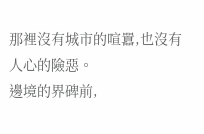那裡沒有城市的喧囂,也沒有人心的險惡。
邊境的界碑前,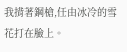我揹著鋼槍,任由冰冷的雪花打在臉上。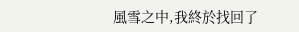風雪之中,我終於找回了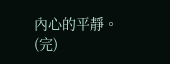內心的平靜。
(完)